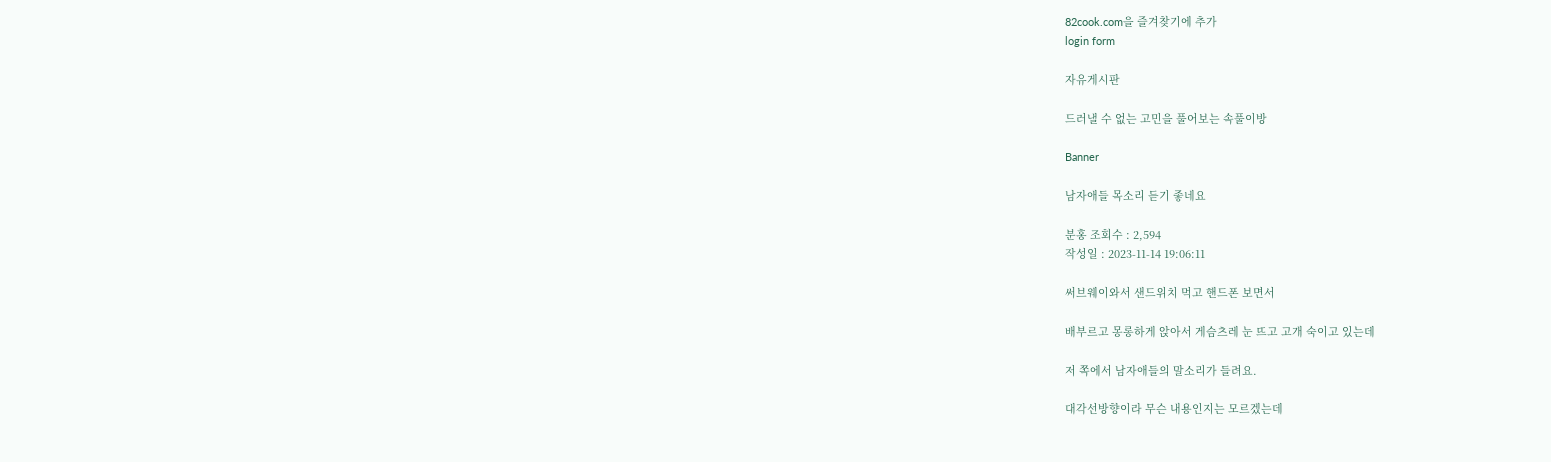82cook.com을 즐겨찾기에 추가
login form

자유게시판

드러낼 수 없는 고민을 풀어보는 속풀이방

Banner

남자애들 목소리 듣기 좋네요

분홍 조회수 : 2,594
작성일 : 2023-11-14 19:06:11

써브웨이와서 샌드위치 먹고 핸드폰 보면서

배부르고 몽롱하게 앉아서 게슴츠레 눈 뜨고 고개 숙이고 있는데

저 쪽에서 남자애들의 말소리가 들려요.

대각선방향이라 무슨 내용인지는 모르겠는데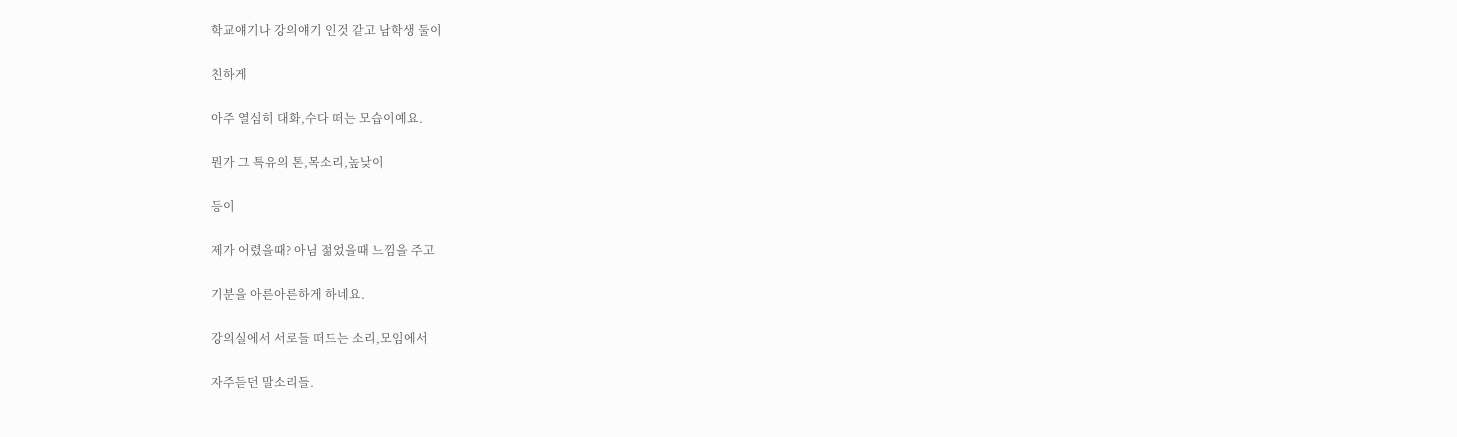학교얘기나 강의얘기 인것 같고 남학생 둘이

친하게

아주 열심히 대화,수다 떠는 모습이예요.

뭔가 그 특유의 톤,목소리,높낮이

등이

제가 어렸을때? 아님 젊었을때 느낌을 주고

기분을 아른아른하게 하네요.

강의실에서 서로들 떠드는 소리,모임에서

자주듣던 말소리들.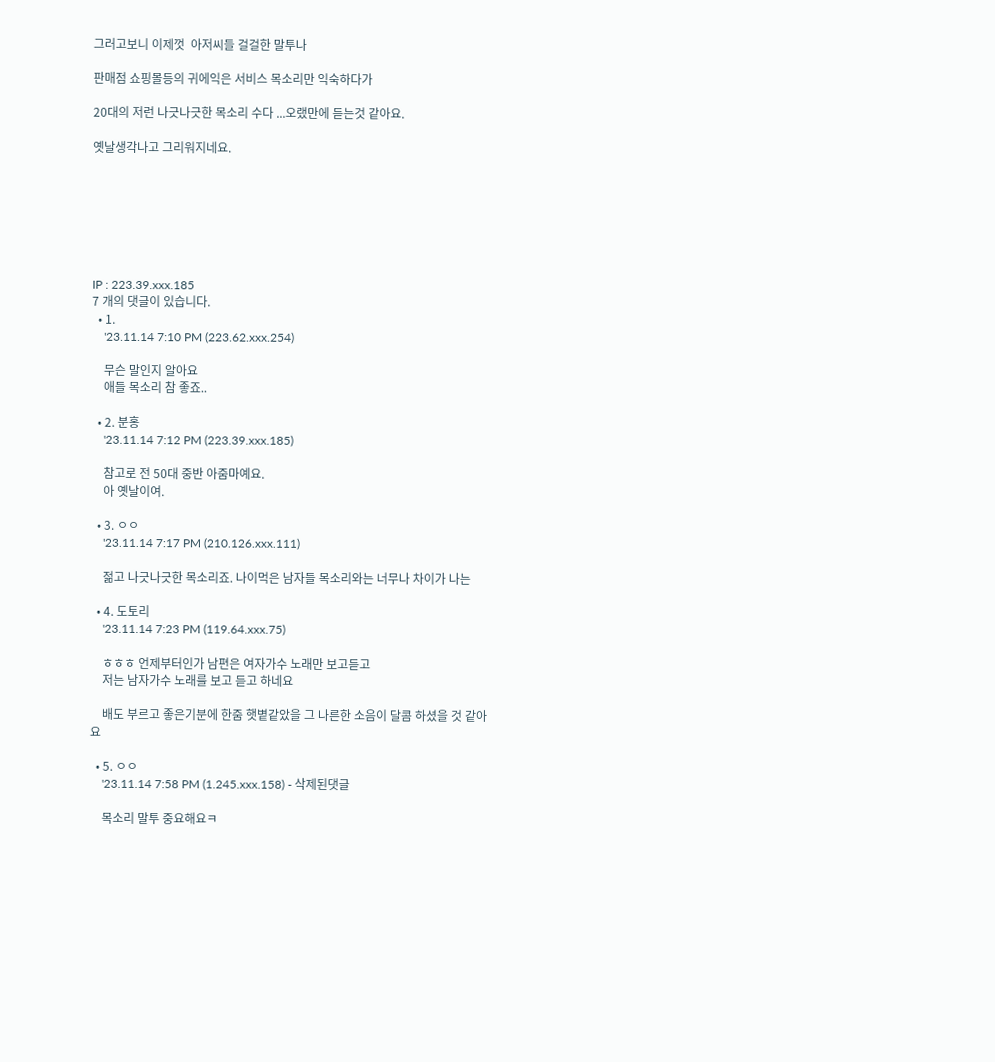그러고보니 이제껏  아저씨들 걸걸한 말투나

판매점 쇼핑몰등의 귀에익은 서비스 목소리만 익숙하다가

20대의 저런 나긋나긋한 목소리 수다 ...오랬만에 듣는것 같아요.

옛날생각나고 그리워지네요.







IP : 223.39.xxx.185
7 개의 댓글이 있습니다.
  • 1.
    '23.11.14 7:10 PM (223.62.xxx.254)

    무슨 말인지 알아요
    애들 목소리 참 좋죠..

  • 2. 분홍
    '23.11.14 7:12 PM (223.39.xxx.185)

    참고로 전 50대 중반 아줌마예요.
    아 옛날이여.

  • 3. ㅇㅇ
    '23.11.14 7:17 PM (210.126.xxx.111)

    젊고 나긋나긋한 목소리죠. 나이먹은 남자들 목소리와는 너무나 차이가 나는

  • 4. 도토리
    '23.11.14 7:23 PM (119.64.xxx.75)

    ㅎㅎㅎ 언제부터인가 남편은 여자가수 노래만 보고듣고
    저는 남자가수 노래를 보고 듣고 하네요

    배도 부르고 좋은기분에 한줌 햇볕같았을 그 나른한 소음이 달콤 하셨을 것 같아요

  • 5. ㅇㅇ
    '23.11.14 7:58 PM (1.245.xxx.158) - 삭제된댓글

    목소리 말투 중요해요ㅋ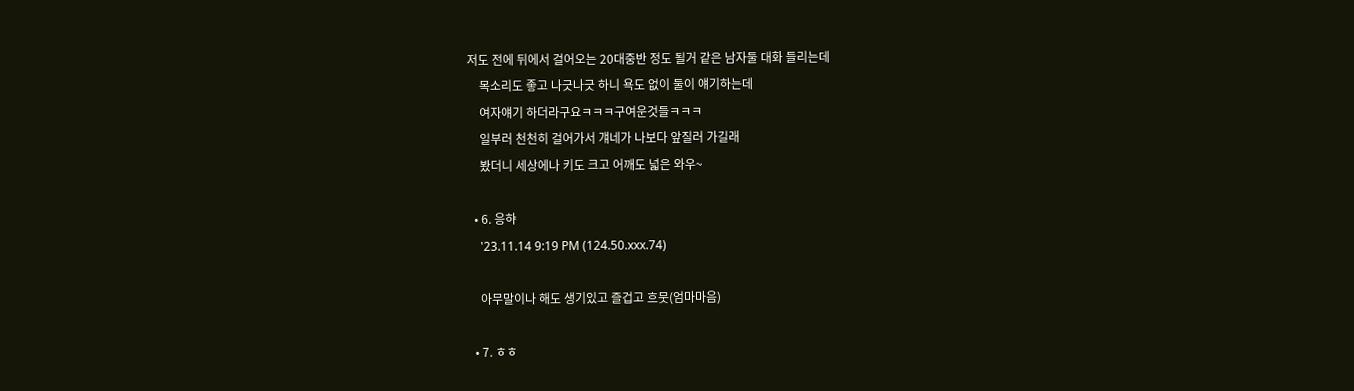저도 전에 뒤에서 걸어오는 20대중반 정도 될거 같은 남자둘 대화 들리는데
    목소리도 좋고 나긋나긋 하니 욕도 없이 둘이 얘기하는데
    여자얘기 하더라구요ㅋㅋㅋ구여운것들ㅋㅋㅋ
    일부러 천천히 걸어가서 걔네가 나보다 앞질러 가길래
    봤더니 세상에나 키도 크고 어깨도 넓은 와우~

  • 6. 응햐
    '23.11.14 9:19 PM (124.50.xxx.74)

    아무말이나 해도 생기있고 즐겁고 흐뭇(엄마마음)

  • 7. ㅎㅎ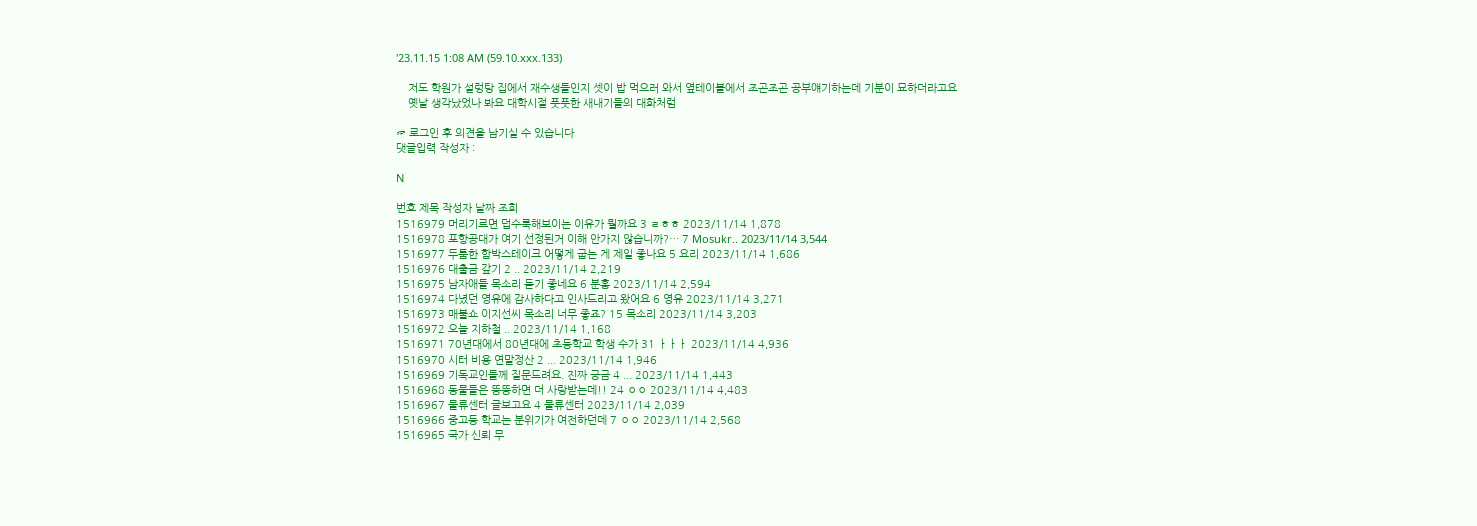'23.11.15 1:08 AM (59.10.xxx.133)

    저도 학원가 설렁탕 집에서 재수생들인지 셋이 밥 먹으러 와서 옆테이블에서 조곤조곤 공부얘기하는데 기분이 묘하더라고요
    옛날 생각났었나 봐요 대학시절 풋풋한 새내기들의 대화처럼

☞ 로그인 후 의견을 남기실 수 있습니다
댓글입력 작성자 :

N

번호 제목 작성자 날짜 조회
1516979 머리기르면 덥수룩해보이는 이유가 뭘까요 3 ㄹㅎㅎ 2023/11/14 1,878
1516978 포항공대가 여기 선정된거 이해 안가지 않습니까?… 7 Mosukr.. 2023/11/14 3,544
1516977 두툼한 함박스테이크 어떻게 굽는 게 제일 좋나요 5 요리 2023/11/14 1,686
1516976 대출금 갚기 2 .. 2023/11/14 2,219
1516975 남자애들 목소리 듣기 좋네요 6 분홍 2023/11/14 2,594
1516974 다녔던 영유에 감사하다고 인사드리고 왔어요 6 영유 2023/11/14 3,271
1516973 매불쇼 이지선씨 목소리 너무 좋죠? 15 목소리 2023/11/14 3,203
1516972 오늘 지하철 .. 2023/11/14 1,168
1516971 70년대에서 80년대에 초등학교 학생 수가 31 ㅏㅏㅏ 2023/11/14 4,936
1516970 시터 비용 연말정산 2 ... 2023/11/14 1,946
1516969 기독교인들께 질문드려요. 진짜 궁금 4 ... 2023/11/14 1,443
1516968 동물들은 뚱뚱하면 더 사랑받는데!! 24 ㅇㅇ 2023/11/14 4,483
1516967 물류센터 글보고요 4 물류센터 2023/11/14 2,039
1516966 중고등 학교는 분위기가 여전하던데 7 ㅇㅇ 2023/11/14 2,568
1516965 국가 신뢰 무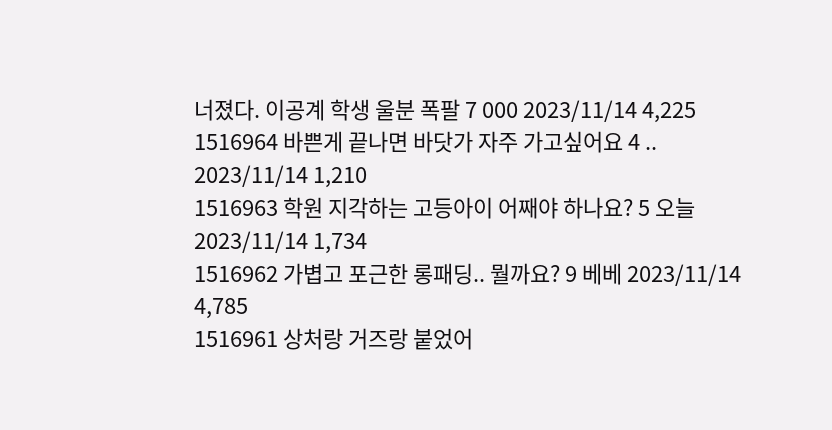너졌다. 이공계 학생 울분 폭팔 7 000 2023/11/14 4,225
1516964 바쁜게 끝나면 바닷가 자주 가고싶어요 4 .. 2023/11/14 1,210
1516963 학원 지각하는 고등아이 어째야 하나요? 5 오늘 2023/11/14 1,734
1516962 가볍고 포근한 롱패딩.. 뭘까요? 9 베베 2023/11/14 4,785
1516961 상처랑 거즈랑 붙었어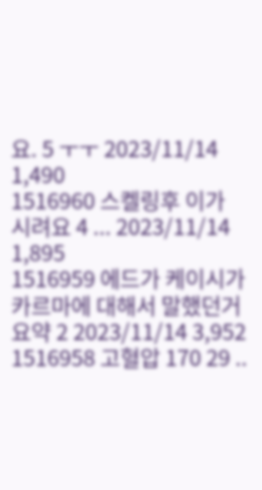요. 5 ㅜㅜ 2023/11/14 1,490
1516960 스켈링후 이가 시려요 4 ... 2023/11/14 1,895
1516959 에드가 케이시가 카르마에 대해서 말했던거 요약 2 2023/11/14 3,952
1516958 고혈압 170 29 ..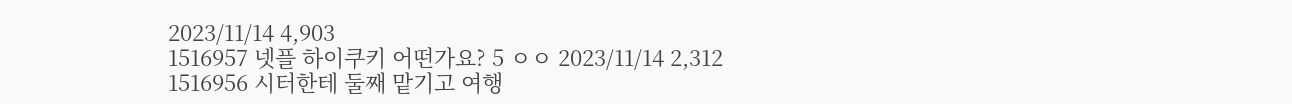2023/11/14 4,903
1516957 넷플 하이쿠키 어떤가요? 5 ㅇㅇ 2023/11/14 2,312
1516956 시터한테 둘째 맡기고 여행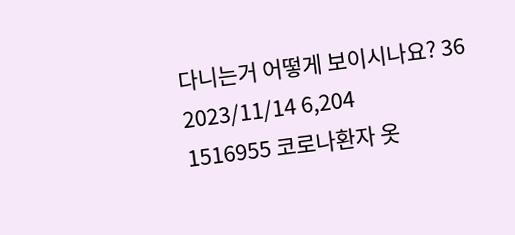다니는거 어떻게 보이시나요? 36 2023/11/14 6,204
1516955 코로나환자 옷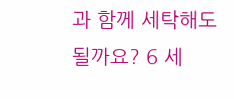과 함께 세탁해도 될까요? 6 세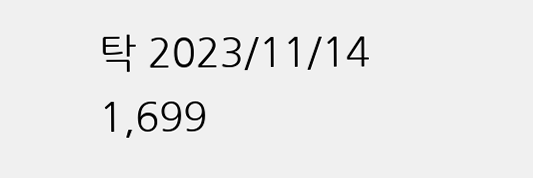탁 2023/11/14 1,699